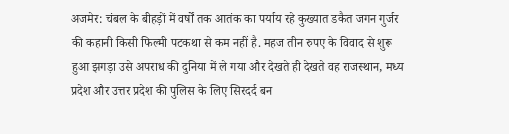अजमेर: चंबल के बीहड़ों में वर्षों तक आतंक का पर्याय रहे कुख्यात डकैत जगन गुर्जर की कहानी किसी फिल्मी पटकथा से कम नहीं है. महज तीन रुपए के विवाद से शुरू हुआ झगड़ा उसे अपराध की दुनिया में ले गया और देखते ही देखते वह राजस्थान, मध्य प्रदेश और उत्तर प्रदेश की पुलिस के लिए सिरदर्द बन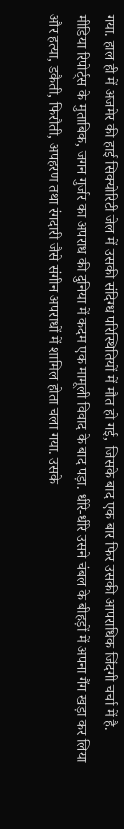गया. हाल ही में अजमेर की हाई सिक्योरिटी जेल में उसकी संदिग्ध परिस्थितियों में मौत हो गई, जिसके बाद एक बार फिर उसकी आपराधिक जिंदगी चर्चा में है.
मीडिया रिपोर्ट्स के मुताबिक, जगन गुर्जर का अपराध की दुनिया में कदम एक मामूली विवाद के बाद पड़ा. धीरे-धीरे उसने चंबल के बीहड़ों में अपना गैंग खड़ा कर लिया और हत्या, डकैती, फिरौती, अपहरण तथा रंगदारी जैसे संगीन अपराधों में शामिल होता चला गया. उसके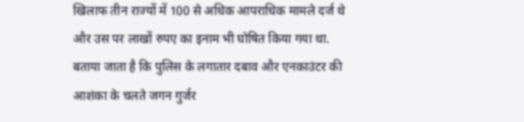खिलाफ तीन राज्यों में 100 से अधिक आपराधिक मामले दर्ज थे और उस पर लाखों रुपए का इनाम भी घोषित किया गया था.
बताया जाता है कि पुलिस के लगातार दबाव और एनकाउंटर की आशंका के चलते जगन गुर्जर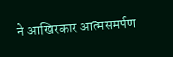ने आखिरकार आत्मसमर्पण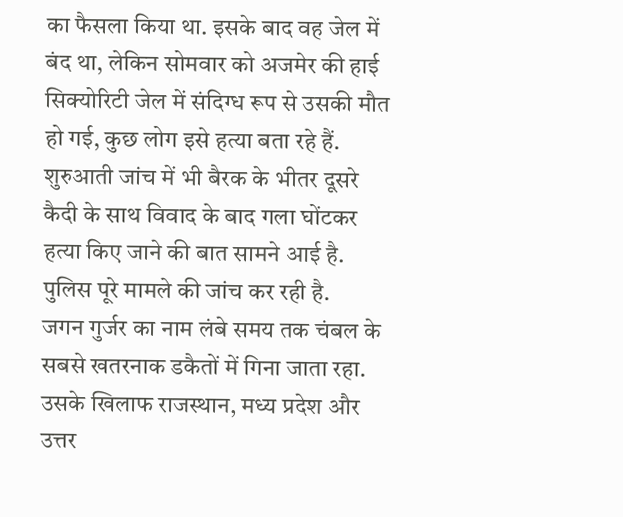का फैसला किया था. इसके बाद वह जेल में बंद था, लेकिन सोमवार को अजमेर की हाई सिक्योरिटी जेल में संदिग्ध रूप से उसकी मौत हो गई, कुछ लोग इसे हत्या बता रहे हैं. शुरुआती जांच में भी बैरक के भीतर दूसरे कैदी के साथ विवाद के बाद गला घोंटकर हत्या किए जाने की बात सामने आई है. पुलिस पूरे मामले की जांच कर रही है.
जगन गुर्जर का नाम लंबे समय तक चंबल के सबसे खतरनाक डकैतों में गिना जाता रहा. उसके खिलाफ राजस्थान, मध्य प्रदेश और उत्तर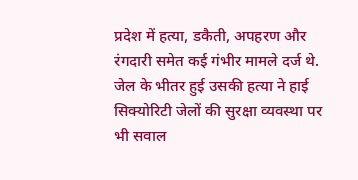प्रदेश में हत्या, डकैती, अपहरण और रंगदारी समेत कई गंभीर मामले दर्ज थे. जेल के भीतर हुई उसकी हत्या ने हाई सिक्योरिटी जेलों की सुरक्षा व्यवस्था पर भी सवाल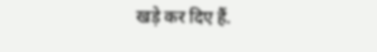खड़े कर दिए हैं.